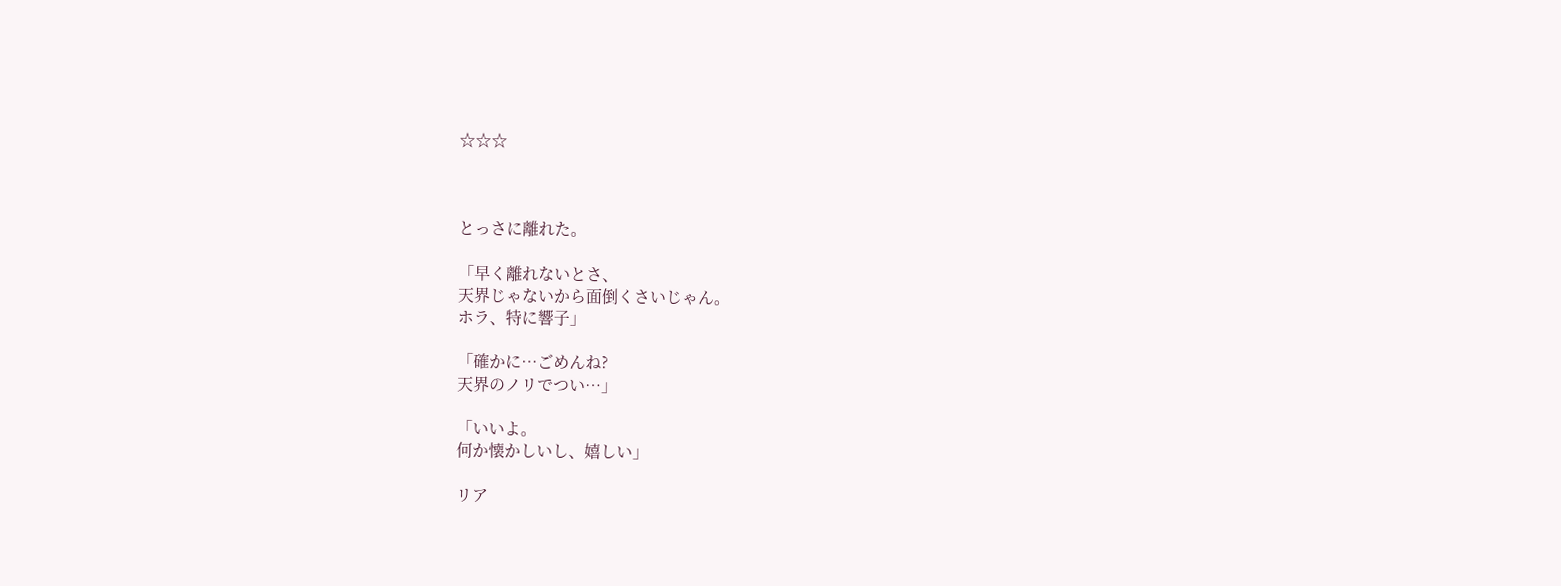☆☆☆



とっさに離れた。

「早く離れないとさ、
天界じゃないから面倒くさいじゃん。
ホラ、特に響子」

「確かに…ごめんね?
天界のノリでつい…」

「いいよ。
何か懐かしいし、嬉しい」

リア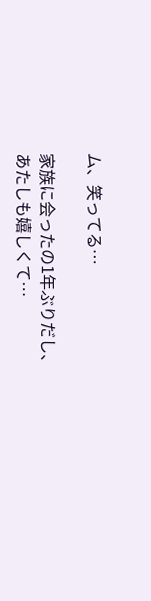ム、笑ってる…

家族に会ったの1年ぶりだし、
あたしも嬉しくて…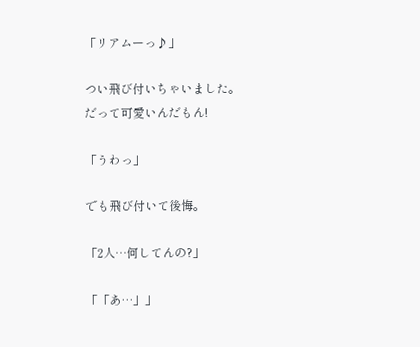「リアムーっ♪」

つい飛び付いちゃいました。
だって可愛いんだもん!

「うわっ」

でも飛び付いて後悔。

「2人…何してんの?」

「「あ…」」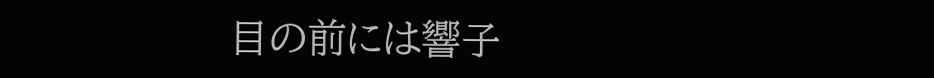目の前には響子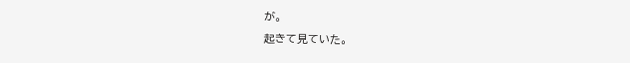が。
起きて見ていた。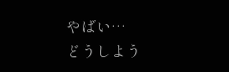やばい…
どうしよう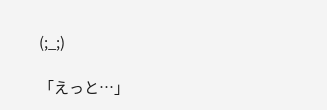(;_;)

「えっと…」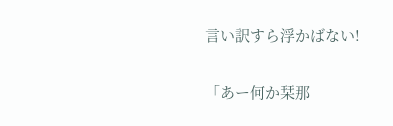言い訳すら浮かばない!

「あー何か栞那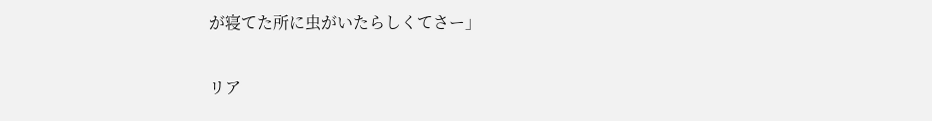が寝てた所に虫がいたらしくてさー」

リア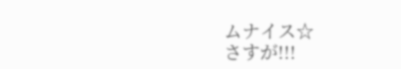ムナイス☆
さすが!!!